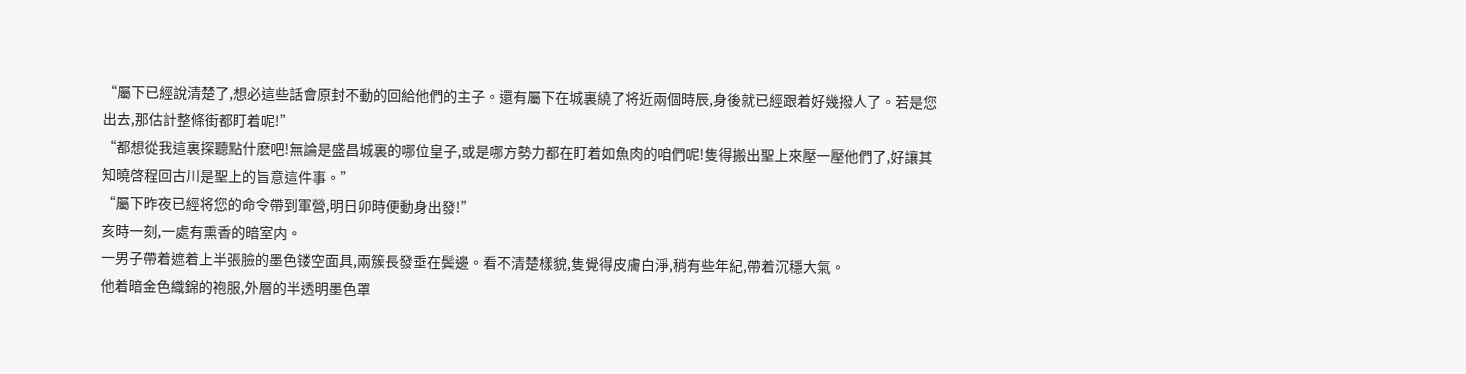“屬下已經說清楚了,想必這些話會原封不動的回給他們的主子。還有屬下在城裏繞了将近兩個時辰,身後就已經跟着好幾撥人了。若是您出去,那估計整條街都盯着呢!”
“都想從我這裏探聽點什麽吧!無論是盛昌城裏的哪位皇子,或是哪方勢力都在盯着如魚肉的咱們呢!隻得搬出聖上來壓一壓他們了,好讓其知曉啓程回古川是聖上的旨意這件事。”
“屬下昨夜已經将您的命令帶到軍營,明日卯時便動身出發!”
亥時一刻,一處有熏香的暗室内。
一男子帶着遮着上半張臉的墨色镂空面具,兩簇長發垂在鬓邊。看不清楚樣貌,隻覺得皮膚白淨,稍有些年紀,帶着沉穩大氣。
他着暗金色織錦的袍服,外層的半透明墨色罩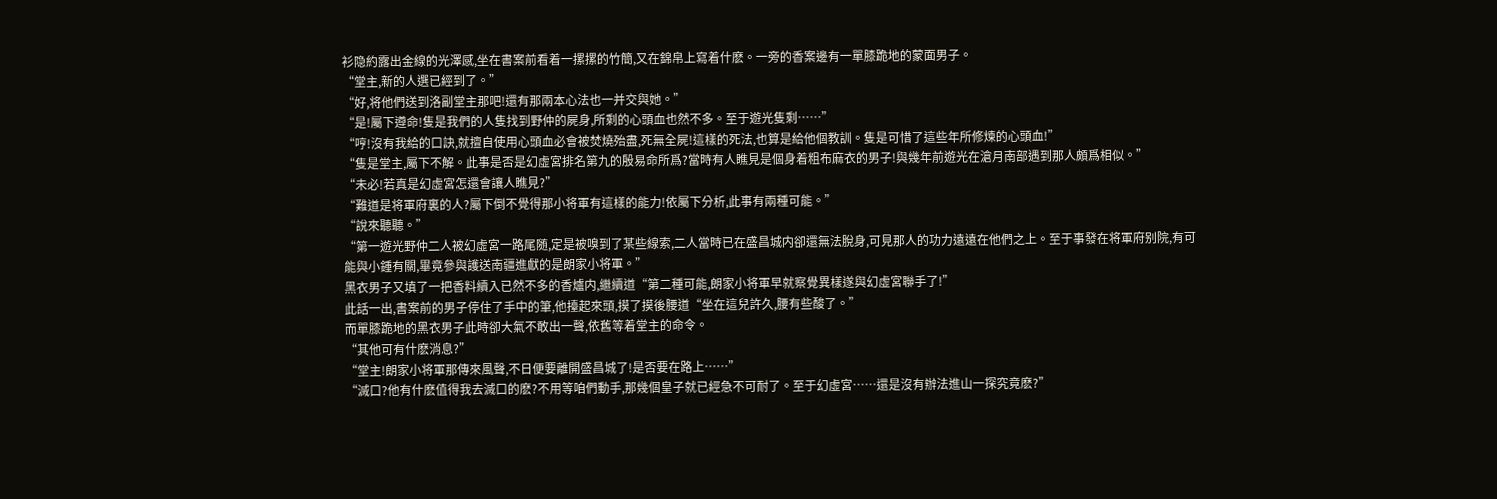衫隐約露出金線的光澤感,坐在書案前看着一摞摞的竹簡,又在錦帛上寫着什麽。一旁的香案邊有一單膝跪地的蒙面男子。
“堂主,新的人選已經到了。”
“好,将他們送到洛副堂主那吧!還有那兩本心法也一并交與她。”
“是!屬下遵命!隻是我們的人隻找到野仲的屍身,所剩的心頭血也然不多。至于遊光隻剩……”
“哼!沒有我給的口訣,就擅自使用心頭血必會被焚燒殆盡,死無全屍!這樣的死法,也算是給他個教訓。隻是可惜了這些年所修煉的心頭血!”
“隻是堂主,屬下不解。此事是否是幻虛宮排名第九的殷易命所爲?當時有人瞧見是個身着粗布麻衣的男子!與幾年前遊光在滄月南部遇到那人頗爲相似。”
“未必!若真是幻虛宮怎還會讓人瞧見?”
“難道是将軍府裏的人?屬下倒不覺得那小将軍有這樣的能力!依屬下分析,此事有兩種可能。”
“說來聽聽。”
“第一遊光野仲二人被幻虛宮一路尾随,定是被嗅到了某些線索,二人當時已在盛昌城内卻還無法脫身,可見那人的功力遠遠在他們之上。至于事發在将軍府别院,有可能與小鍾有關,畢竟參與護送南疆進獻的是朗家小将軍。”
黑衣男子又填了一把香料續入已然不多的香爐内,繼續道“第二種可能,朗家小将軍早就察覺異樣遂與幻虛宮聯手了!”
此話一出,書案前的男子停住了手中的筆,他擡起來頭,摸了摸後腰道“坐在這兒許久,腰有些酸了。”
而單膝跪地的黑衣男子此時卻大氣不敢出一聲,依舊等着堂主的命令。
“其他可有什麽消息?”
“堂主!朗家小将軍那傳來風聲,不日便要離開盛昌城了!是否要在路上……”
“滅口?他有什麽值得我去滅口的麽?不用等咱們動手,那幾個皇子就已經急不可耐了。至于幻虛宮……還是沒有辦法進山一探究竟麽?”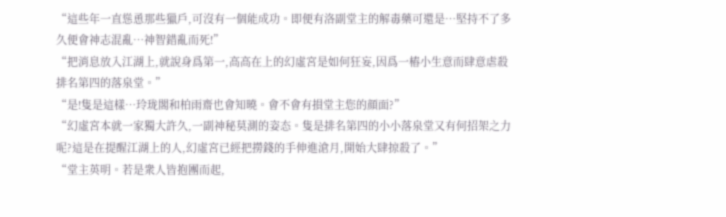“這些年一直慫恿那些獵戶,可沒有一個能成功。即便有洛副堂主的解毒藥可還是…堅持不了多久便會神志混亂…神智錯亂而死!”
“把消息放入江湖上,就說身爲第一,高高在上的幻虛宮是如何狂妄,因爲一樁小生意而肆意虐殺排名第四的落泉堂。”
“是!隻是這樣…玲珑閣和柏雨齋也會知曉。會不會有損堂主您的顔面?”
“幻虛宮本就一家獨大許久,一副神秘莫測的姿态。隻是排名第四的小小落泉堂又有何招架之力呢?這是在提醒江湖上的人,幻虛宮已經把撈錢的手伸進滄月,開始大肆掠殺了。”
“堂主英明。若是衆人皆抱團而起,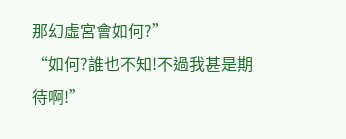那幻虛宮會如何?”
“如何?誰也不知!不過我甚是期待啊!”